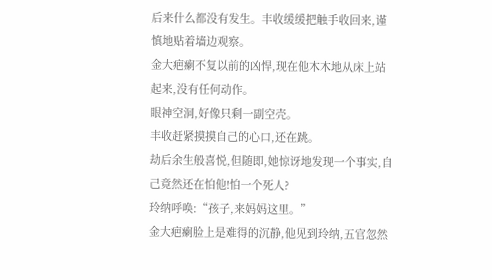后来什么都没有发生。丰收缓缓把触手收回来,谨慎地贴着墙边观察。
金大疤瘌不复以前的凶悍,现在他木木地从床上站起来,没有任何动作。
眼神空洞,好像只剩一副空壳。
丰收赶紧摸摸自己的心口,还在跳。
劫后余生般喜悦,但随即,她惊讶地发现一个事实,自己竟然还在怕他!怕一个死人?
玲纳呼唤:“孩子,来妈妈这里。”
金大疤瘌脸上是难得的沉静,他见到玲纳,五官忽然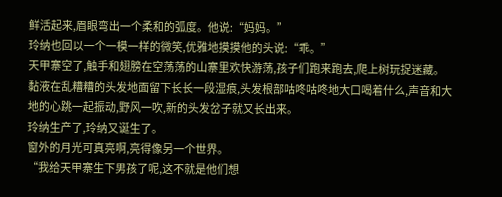鲜活起来,眉眼弯出一个柔和的弧度。他说:“妈妈。”
玲纳也回以一个一模一样的微笑,优雅地摸摸他的头说:“乖。”
天甲寨空了,触手和翅膀在空荡荡的山寨里欢快游荡,孩子们跑来跑去,爬上树玩捉迷藏。
黏液在乱糟糟的头发地面留下长长一段湿痕,头发根部咕咚咕咚地大口喝着什么,声音和大地的心跳一起振动,野风一吹,新的头发岔子就又长出来。
玲纳生产了,玲纳又诞生了。
窗外的月光可真亮啊,亮得像另一个世界。
“我给天甲寨生下男孩了呢,这不就是他们想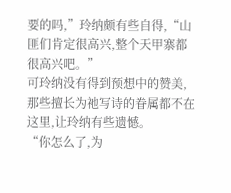要的吗,”玲纳颇有些自得,“山匪们肯定很高兴,整个天甲寨都很高兴吧。”
可玲纳没有得到预想中的赞美,那些擅长为祂写诗的眷属都不在这里,让玲纳有些遗憾。
“你怎么了,为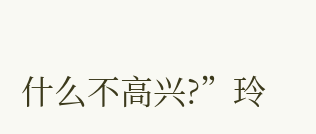什么不高兴?”玲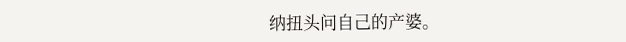纳扭头问自己的产婆。